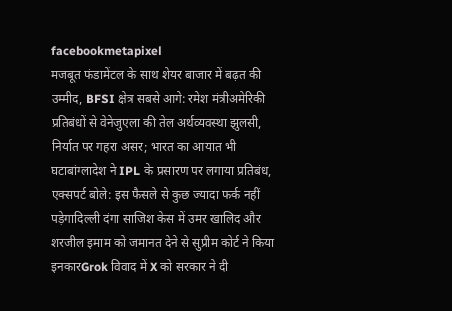facebookmetapixel
मजबूत फंडामेंटल के साथ शेयर बाजार में बढ़त की उम्मीद, BFSI क्षेत्र सबसे आगे: रमेश मंत्रीअमेरिकी प्रतिबंधों से वेनेजुएला की तेल अर्थव्यवस्था झुलसी, निर्यात पर गहरा असर; भारत का आयात भी घटाबांग्लादेश ने IPL के प्रसारण पर लगाया प्रतिबंध, एक्सपर्ट बोले: इस फैसले से कुछ ज्यादा फर्क नहीं पड़ेगादिल्ली दंगा साजिश केस में उमर खालिद और शरजील इमाम को जमानत देने से सुप्रीम कोर्ट ने किया इनकारGrok विवाद में X को सरकार ने दी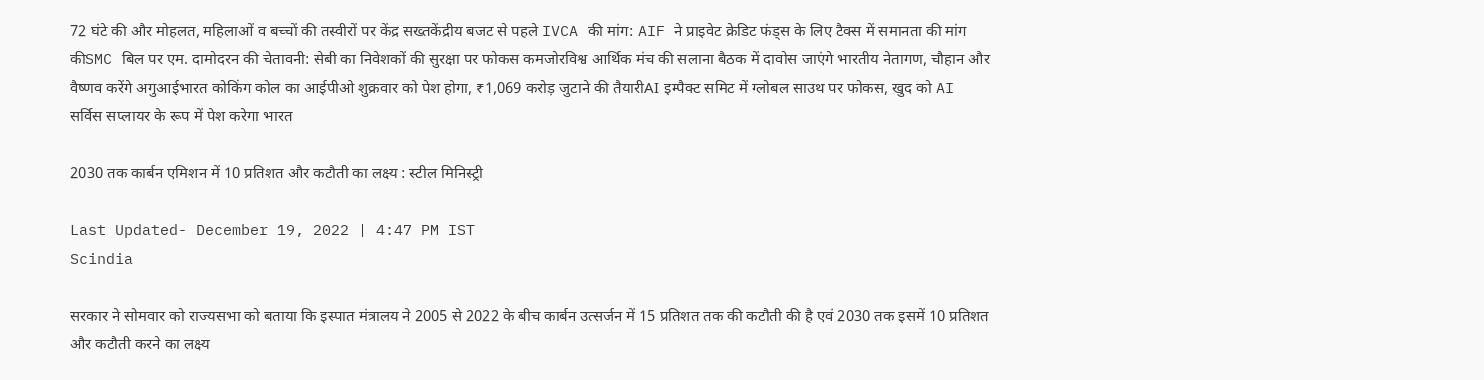72 घंटे की और मोहलत, महिलाओं व बच्चों की तस्वीरों पर केंद्र सख्तकेंद्रीय बजट से पहले IVCA की मांग: AIF ने प्राइवेट क्रेडिट फंड्स के लिए टैक्स में समानता की मांग कीSMC बिल पर एम. दामोदरन की चेतावनी: सेबी का निवेशकों की सुरक्षा पर फोकस कमजोरविश्व आर्थिक मंच की सलाना बैठक में दावोस जाएंगे भारतीय नेतागण, चौहान और वैष्णव करेंगे अगुआईभारत कोकिंग कोल का आईपीओ शुक्रवार को पेश होगा, ₹1,069 करोड़ जुटाने की तैयारीAI इम्पैक्ट समिट में ग्लोबल साउथ पर फोकस, खुद को AI सर्विस सप्लायर के रूप में पेश करेगा भारत

2030 तक कार्बन एमिशन में 10 प्रतिशत और कटौती का लक्ष्य : स्टील मिनिस्ट्री

Last Updated- December 19, 2022 | 4:47 PM IST
Scindia

सरकार ने सोमवार को राज्यसभा को बताया कि इस्पात मंत्रालय ने 2005 से 2022 के बीच कार्बन उत्सर्जन में 15 प्रतिशत तक की कटौती की है एवं 2030 तक इसमें 10 प्रतिशत और कटौती करने का लक्ष्य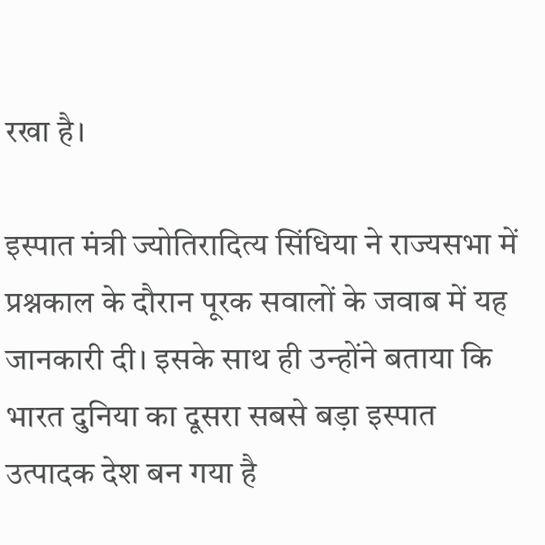रखा है।

इस्पात मंत्री ज्योतिरादित्य सिंधिया ने राज्यसभा में प्रश्नकाल के दौरान पूरक सवालों के जवाब में यह जानकारी दी। इसके साथ ही उन्होंने बताया कि भारत दुनिया का दूसरा सबसे बड़ा इस्पात उत्पादक देश बन गया है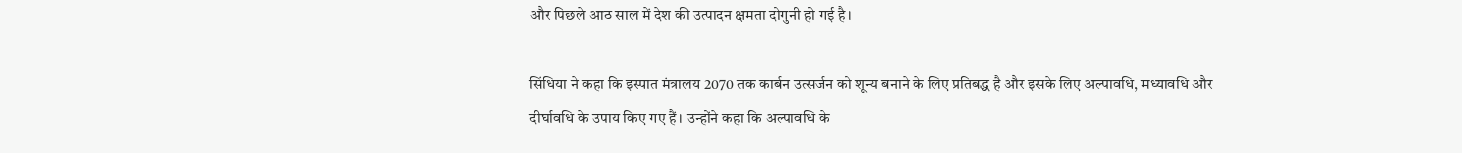और पिछले आठ साल में देश की उत्पादन क्षमता दोगुनी हो गई है।

सिंधिया ने कहा कि इस्पात मंत्रालय 2070 तक कार्बन उत्सर्जन को शून्य बनाने के लिए प्रतिबद्ध है और इसके लिए अल्पावधि, मध्यावधि और दीर्घावधि के उपाय किए गए हैं। उन्होंने कहा कि अल्पावधि के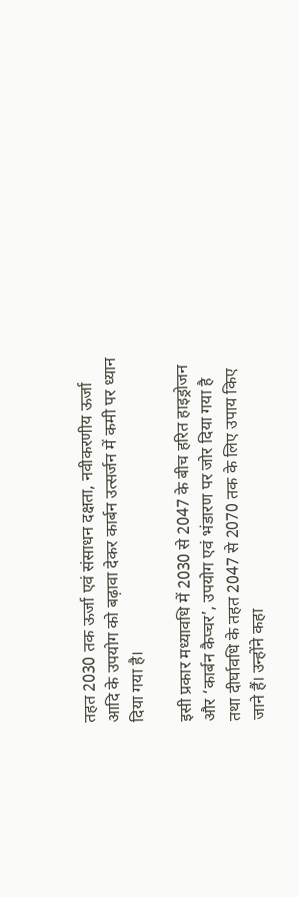तहत 2030 तक ऊर्जा एवं संसाधन दक्षता, नवीकरणीय ऊर्जा आदि के उपयोग को बढ़ावा देकर कार्बन उत्सर्जन में कमी पर ध्यान दिया गया है।

इसी प्रकार मध्यावधि में 2030 से 2047 के बीच हरित हाइड्रोजन और ‘कार्बन कैप्चर’, उपयोग एवं भंडारण पर जोर दिया गया है तथा दीर्घावधि के तहत 2047 से 2070 तक के लिए उपाय किए जाने हैं। उन्होंने कहा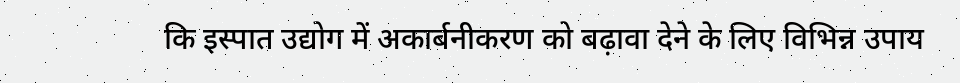कि इस्पात उद्योग में अकार्बनीकरण को बढ़ावा देने के लिए विभिन्न उपाय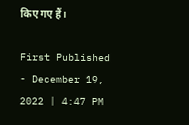किए गए हैं।

First Published - December 19, 2022 | 4:47 PM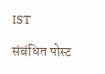IST

संबंधित पोस्ट